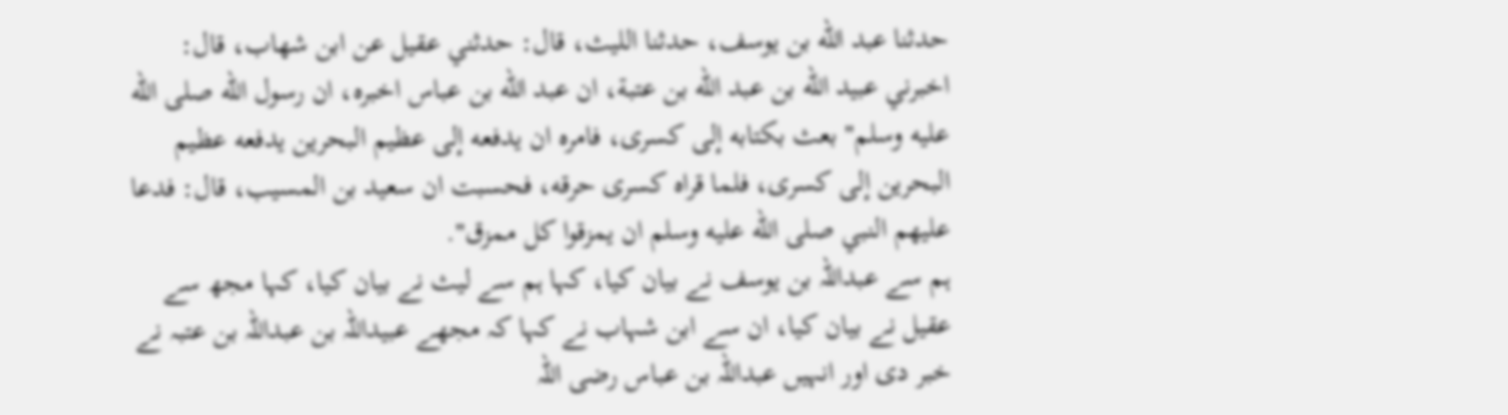حدثنا عبد الله بن يوسف، حدثنا الليث، قال: حدثني عقيل عن ابن شهاب، قال: اخبرني عبيد الله بن عبد الله بن عتبة، ان عبد الله بن عباس اخبره، ان رسول الله صلى الله عليه وسلم" بعث بكتابه إلى كسرى، فامره ان يدفعه إلى عظيم البحرين يدفعه عظيم البحرين إلى كسرى، فلما قراه كسرى حرقه، فحسبت ان سعيد بن المسيب، قال: فدعا عليهم النبي صلى الله عليه وسلم ان يمزقوا كل ممزق".
ہم سے عبداللہ بن یوسف نے بیان کیا، کہا ہم سے لیث نے بیان کیا، کہا مجھ سے عقیل نے بیان کیا، ان سے ابن شہاب نے کہا کہ مجھے عبیداللہ بن عبداللہ بن عتبہ نے خبر دی اور انہیں عبداللہ بن عباس رضی اللہ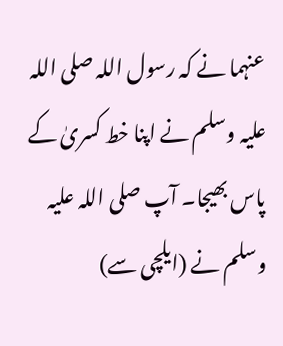عنہما نے کہ رسول اللہ صلی اللہ علیہ وسلم نے اپنا خط کسریٰ کے پاس بھیجا۔ آپ صلی اللہ علیہ وسلم نے (ایلچی سے)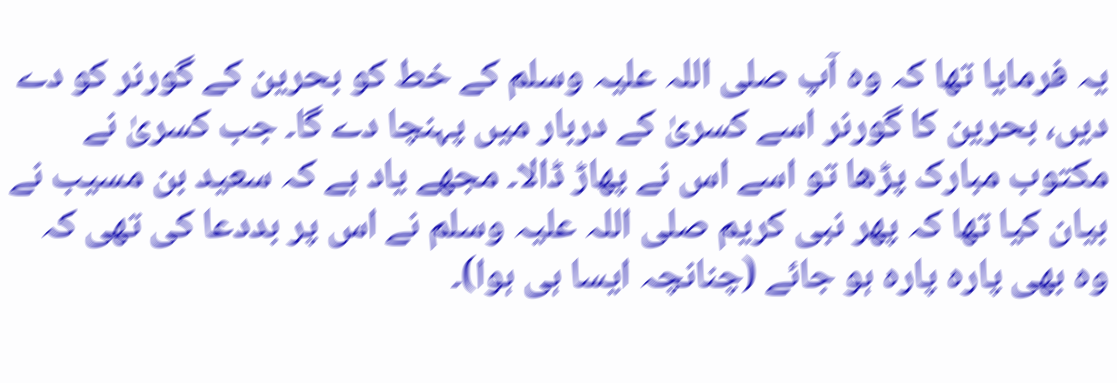یہ فرمایا تھا کہ وہ آپ صلی اللہ علیہ وسلم کے خط کو بحرین کے گورنر کو دے دیں، بحرین کا گورنر اسے کسریٰ کے دربار میں پہنچا دے گا۔ جب کسریٰ نے مکتوب مبارک پڑھا تو اسے اس نے پھاڑ ڈالا۔ مجھے یاد ہے کہ سعید بن مسیب نے بیان کیا تھا کہ پھر نبی کریم صلی اللہ علیہ وسلم نے اس پر بددعا کی تھی کہ وہ بھی پارہ پارہ ہو جائے (چنانچہ ایسا ہی ہوا)۔